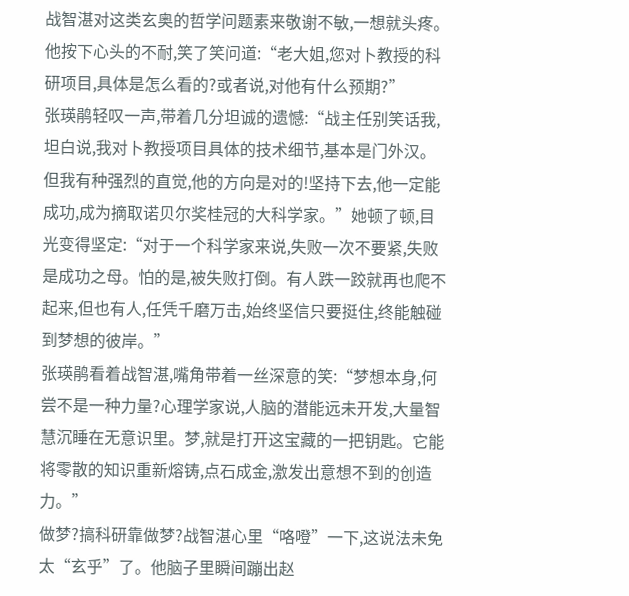战智湛对这类玄奥的哲学问题素来敬谢不敏,一想就头疼。他按下心头的不耐,笑了笑问道:“老大姐,您对卜教授的科研项目,具体是怎么看的?或者说,对他有什么预期?”
张瑛鹃轻叹一声,带着几分坦诚的遗憾:“战主任别笑话我,坦白说,我对卜教授项目具体的技术细节,基本是门外汉。但我有种强烈的直觉,他的方向是对的!坚持下去,他一定能成功,成为摘取诺贝尔奖桂冠的大科学家。”她顿了顿,目光变得坚定:“对于一个科学家来说,失败一次不要紧,失败是成功之母。怕的是,被失败打倒。有人跌一跤就再也爬不起来,但也有人,任凭千磨万击,始终坚信只要挺住,终能触碰到梦想的彼岸。”
张瑛鹃看着战智湛,嘴角带着一丝深意的笑:“梦想本身,何尝不是一种力量?心理学家说,人脑的潜能远未开发,大量智慧沉睡在无意识里。梦,就是打开这宝藏的一把钥匙。它能将零散的知识重新熔铸,点石成金,激发出意想不到的创造力。”
做梦?搞科研靠做梦?战智湛心里“咯噔”一下,这说法未免太“玄乎”了。他脑子里瞬间蹦出赵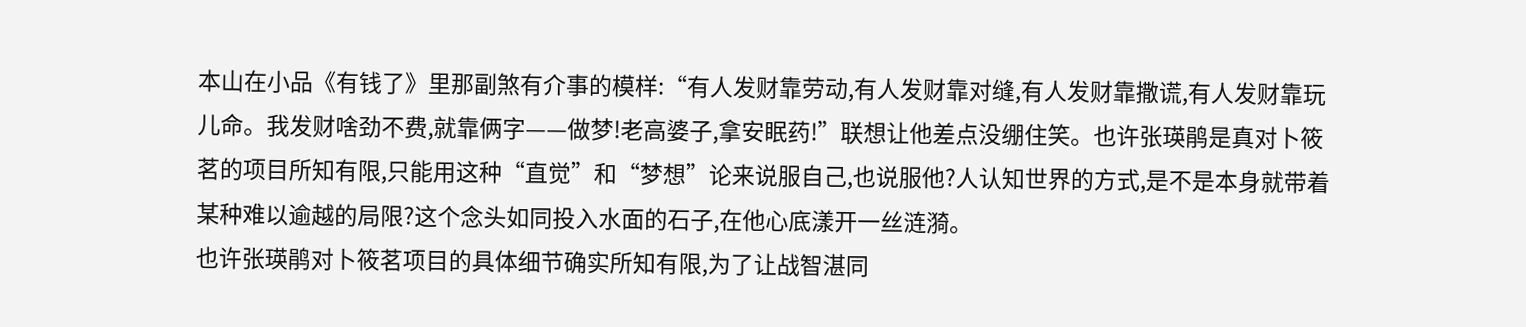本山在小品《有钱了》里那副煞有介事的模样:“有人发财靠劳动,有人发财靠对缝,有人发财靠撒谎,有人发财靠玩儿命。我发财啥劲不费,就靠俩字——做梦!老高婆子,拿安眠药!”联想让他差点没绷住笑。也许张瑛鹃是真对卜筱茗的项目所知有限,只能用这种“直觉”和“梦想”论来说服自己,也说服他?人认知世界的方式,是不是本身就带着某种难以逾越的局限?这个念头如同投入水面的石子,在他心底漾开一丝涟漪。
也许张瑛鹃对卜筱茗项目的具体细节确实所知有限,为了让战智湛同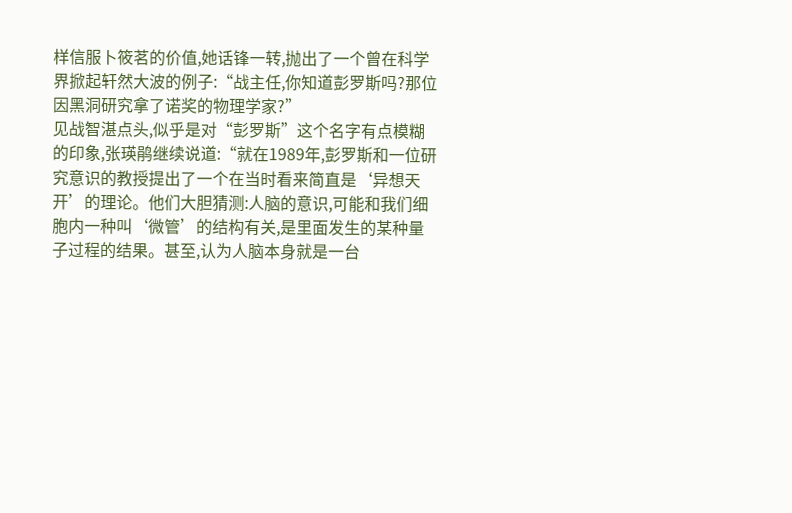样信服卜筱茗的价值,她话锋一转,抛出了一个曾在科学界掀起轩然大波的例子:“战主任,你知道彭罗斯吗?那位因黑洞研究拿了诺奖的物理学家?”
见战智湛点头,似乎是对“彭罗斯”这个名字有点模糊的印象,张瑛鹃继续说道:“就在1989年,彭罗斯和一位研究意识的教授提出了一个在当时看来简直是‘异想天开’的理论。他们大胆猜测:人脑的意识,可能和我们细胞内一种叫‘微管’的结构有关,是里面发生的某种量子过程的结果。甚至,认为人脑本身就是一台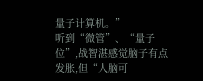量子计算机。”
听到“微管”、“量子位”,战智湛感觉脑子有点发胀,但“人脑可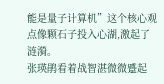能是量子计算机”这个核心观点像颗石子投入心湖,激起了涟漪。
张瑛鹃看着战智湛微微蹙起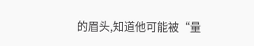的眉头,知道他可能被“量